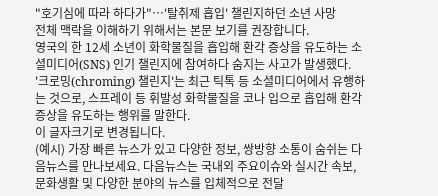"호기심에 따라 하다가"…'탈취제 흡입' 챌린지하던 소년 사망
전체 맥락을 이해하기 위해서는 본문 보기를 권장합니다.
영국의 한 12세 소년이 화학물질을 흡입해 환각 증상을 유도하는 소셜미디어(SNS) 인기 챌린지에 참여하다 숨지는 사고가 발생했다.
'크로밍(chroming) 챌린지'는 최근 틱톡 등 소셜미디어에서 유행하는 것으로, 스프레이 등 휘발성 화학물질을 코나 입으로 흡입해 환각 증상을 유도하는 행위를 말한다.
이 글자크기로 변경됩니다.
(예시) 가장 빠른 뉴스가 있고 다양한 정보, 쌍방향 소통이 숨쉬는 다음뉴스를 만나보세요. 다음뉴스는 국내외 주요이슈와 실시간 속보, 문화생활 및 다양한 분야의 뉴스를 입체적으로 전달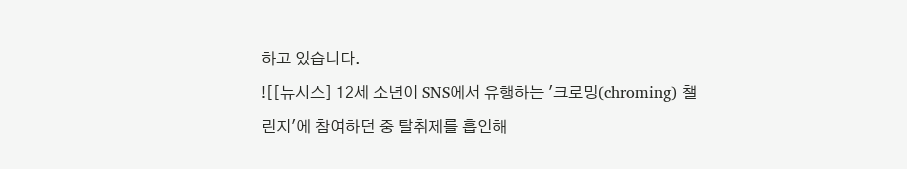하고 있습니다.
![[뉴시스] 12세 소년이 SNS에서 유행하는 '크로밍(chroming) 챌린지'에 참여하던 중 탈취제를 흡인해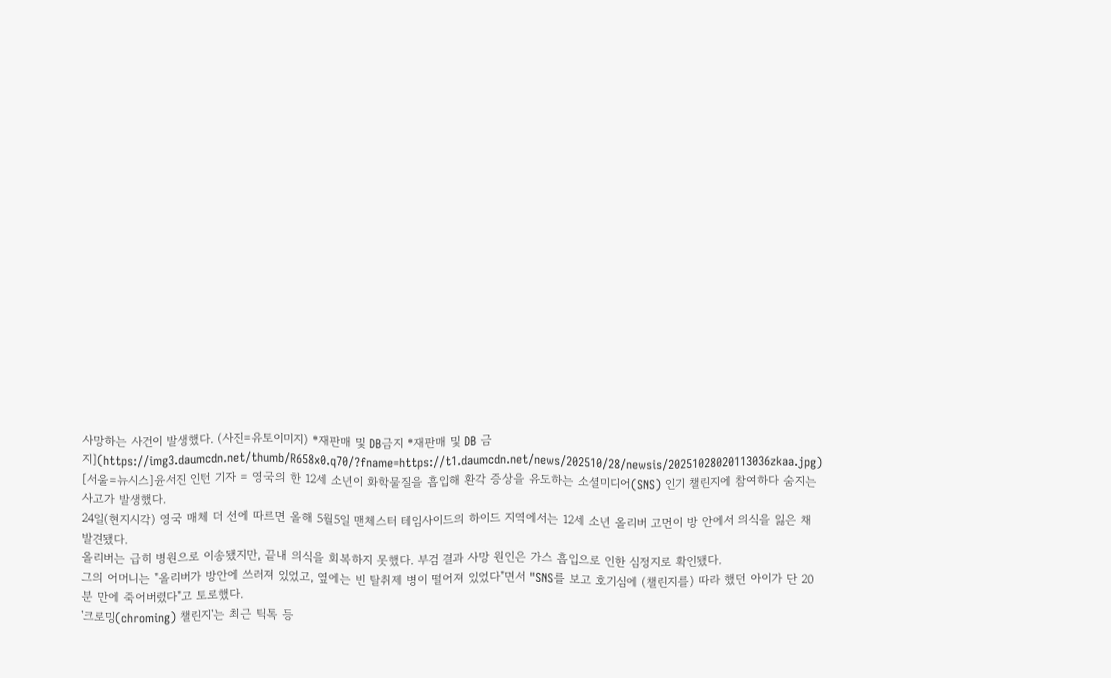사망하는 사건이 발생했다. (사진=유토이미지) *재판매 및 DB금지 *재판매 및 DB 금지](https://img3.daumcdn.net/thumb/R658x0.q70/?fname=https://t1.daumcdn.net/news/202510/28/newsis/20251028020113036zkaa.jpg)
[서울=뉴시스]윤서진 인턴 기자 = 영국의 한 12세 소년이 화학물질을 흡입해 환각 증상을 유도하는 소셜미디어(SNS) 인기 챌린지에 참여하다 숨지는 사고가 발생했다.
24일(현지시각) 영국 매체 더 선에 따르면 올해 5월5일 맨체스터 테임사이드의 하이드 지역에서는 12세 소년 올리버 고먼이 방 안에서 의식을 잃은 채 발견됐다.
올리버는 급히 병원으로 이송됐지만, 끝내 의식을 회복하지 못했다. 부검 결과 사망 원인은 가스 흡입으로 인한 심정지로 확인됐다.
그의 어머니는 "올리버가 방안에 쓰러져 있었고, 옆에는 빈 탈취제 병이 떨어져 있었다"면서 "SNS를 보고 호기심에 (챌린지를) 따라 했던 아이가 단 20분 만에 죽어버렸다"고 토로했다.
'크로밍(chroming) 챌린지'는 최근 틱톡 등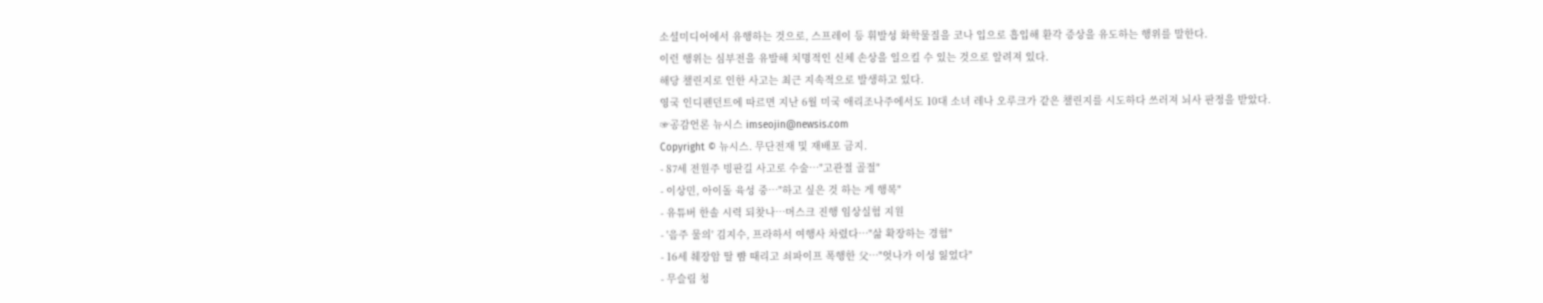소셜미디어에서 유행하는 것으로, 스프레이 등 휘발성 화학물질을 코나 입으로 흡입해 환각 증상을 유도하는 행위를 말한다.
이런 행위는 심부전을 유발해 치명적인 신체 손상을 일으킬 수 있는 것으로 알려져 있다.
해당 챌린지로 인한 사고는 최근 지속적으로 발생하고 있다.
영국 인디펜던트에 따르면 지난 6월 미국 애리조나주에서도 10대 소녀 레나 오루크가 같은 챌린지를 시도하다 쓰러져 뇌사 판정을 받았다.
☞공감언론 뉴시스 imseojin@newsis.com
Copyright © 뉴시스. 무단전재 및 재배포 금지.
- 87세 전원주 빙판길 사고로 수술…"고관절 골절"
- 이상민, 아이돌 육성 중…"하고 싶은 것 하는 게 행복"
- 유튜버 한솔 시력 되찾나…머스크 진행 임상실험 지원
- '음주 물의' 김지수, 프라하서 여행사 차렸다…"삶 확장하는 경험"
- 16세 췌장암 딸 뺨 때리고 쇠파이프 폭행한 父…"엇나가 이성 잃었다"
- 무슬림 청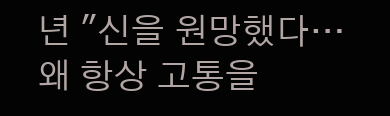년 "신을 원망했다…왜 항상 고통을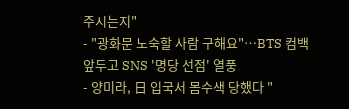주시는지"
- "광화문 노숙할 사람 구해요"…BTS 컴백 앞두고 SNS '명당 선점' 열풍
- 양미라, 日 입국서 몸수색 당했다 "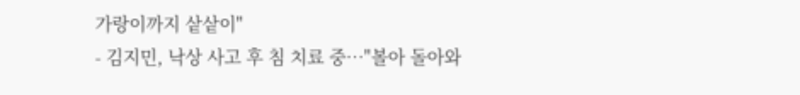가랑이까지 샅샅이"
- 김지민, 낙상 사고 후 침 치료 중…"볼아 돌아와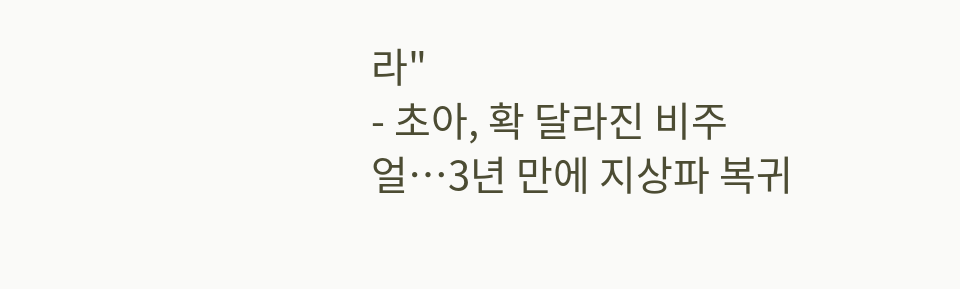라"
- 초아, 확 달라진 비주얼…3년 만에 지상파 복귀